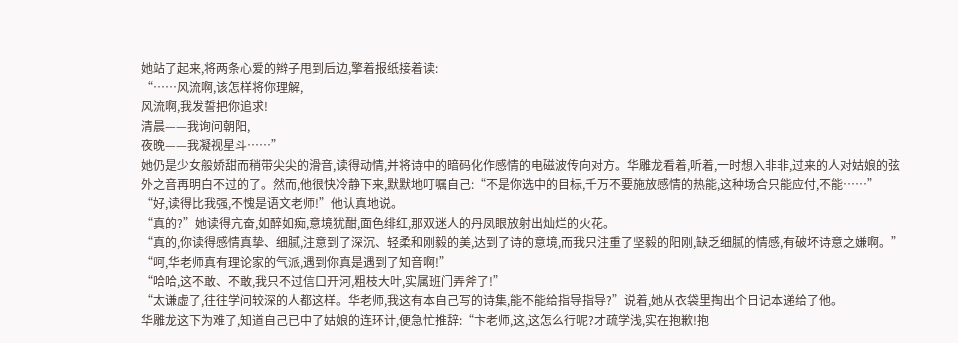她站了起来,将两条心爱的辫子甩到后边,擎着报纸接着读:
“……风流啊,该怎样将你理解,
风流啊,我发誓把你追求!
清晨——我询问朝阳,
夜晚——我凝视星斗……”
她仍是少女般娇甜而稍带尖尖的滑音,读得动情,并将诗中的暗码化作感情的电磁波传向对方。华雕龙看着,听着,一时想入非非,过来的人对姑娘的弦外之音再明白不过的了。然而,他很快冷静下来,默默地叮嘱自己:“不是你选中的目标,千万不要施放感情的热能,这种场合只能应付,不能……”
“好,读得比我强,不愧是语文老师!”他认真地说。
“真的?”她读得亢奋,如醉如痴,意境犹酣,面色绯红,那双迷人的丹凤眼放射出灿烂的火花。
“真的,你读得感情真挚、细腻,注意到了深沉、轻柔和刚毅的美,达到了诗的意境,而我只注重了坚毅的阳刚,缺乏细腻的情感,有破坏诗意之嫌啊。”
“呵,华老师真有理论家的气派,遇到你真是遇到了知音啊!”
“哈哈,这不敢、不敢,我只不过信口开河,粗枝大叶,实属班门弄斧了!”
“太谦虚了,往往学问较深的人都这样。华老师,我这有本自己写的诗集,能不能给指导指导?”说着,她从衣袋里掏出个日记本递给了他。
华雕龙这下为难了,知道自己已中了姑娘的连环计,便急忙推辞:“卞老师,这,这怎么行呢?才疏学浅,实在抱歉!抱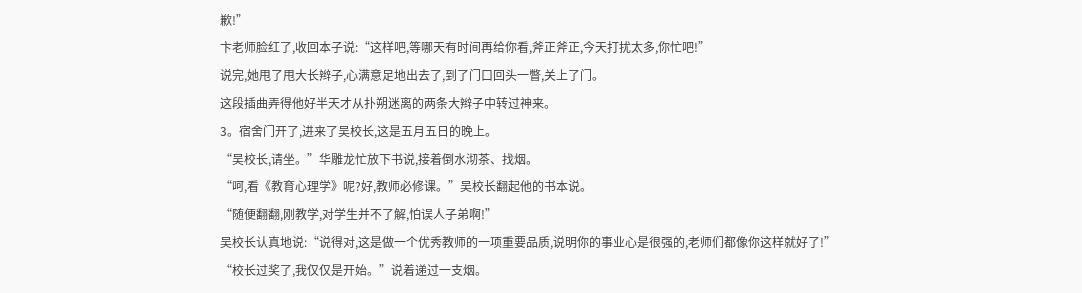歉!”
卞老师脸红了,收回本子说:“这样吧,等哪天有时间再给你看,斧正斧正,今天打扰太多,你忙吧!”
说完,她甩了甩大长辫子,心满意足地出去了,到了门口回头一瞥,关上了门。
这段插曲弄得他好半天才从扑朔迷离的两条大辫子中转过神来。
3。宿舍门开了,进来了吴校长,这是五月五日的晚上。
“吴校长,请坐。”华雕龙忙放下书说,接着倒水沏茶、找烟。
“呵,看《教育心理学》呢?好,教师必修课。”吴校长翻起他的书本说。
“随便翻翻,刚教学,对学生并不了解,怕误人子弟啊!”
吴校长认真地说:“说得对,这是做一个优秀教师的一项重要品质,说明你的事业心是很强的,老师们都像你这样就好了!”
“校长过奖了,我仅仅是开始。”说着递过一支烟。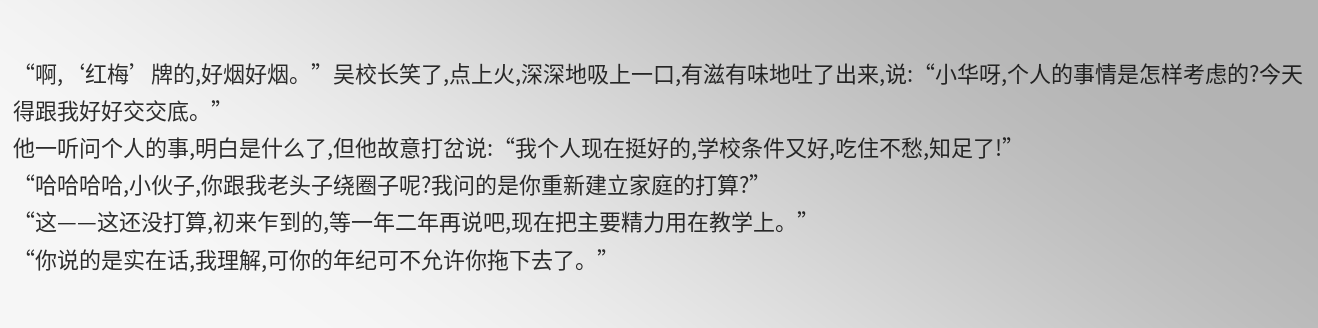“啊,‘红梅’牌的,好烟好烟。”吴校长笑了,点上火,深深地吸上一口,有滋有味地吐了出来,说:“小华呀,个人的事情是怎样考虑的?今天得跟我好好交交底。”
他一听问个人的事,明白是什么了,但他故意打岔说:“我个人现在挺好的,学校条件又好,吃住不愁,知足了!”
“哈哈哈哈,小伙子,你跟我老头子绕圈子呢?我问的是你重新建立家庭的打算?”
“这——这还没打算,初来乍到的,等一年二年再说吧,现在把主要精力用在教学上。”
“你说的是实在话,我理解,可你的年纪可不允许你拖下去了。”